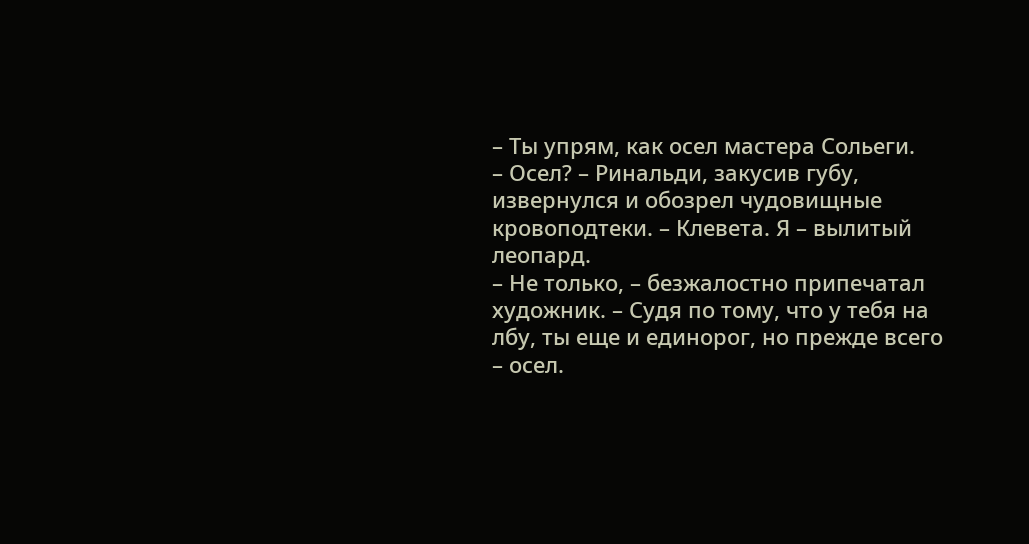– Ты упрям, как осел мастера Сольеги.
– Осел? – Ринальди, закусив губу, извернулся и обозрел чудовищные кровоподтеки. – Клевета. Я – вылитый леопард.
– Не только, – безжалостно припечатал художник. – Судя по тому, что у тебя на лбу, ты еще и единорог, но прежде всего – осел.